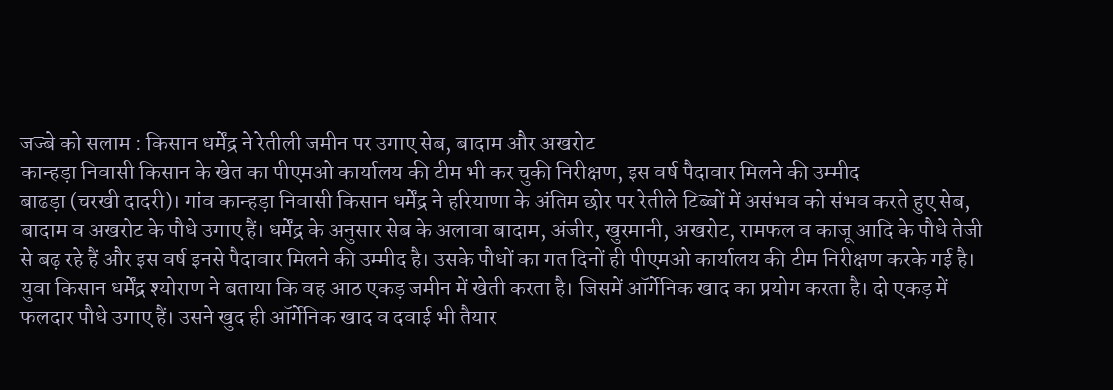जज्बे को सलाम : किसान धर्मेंद्र ने रेतीली जमीन पर उगाए सेब, बादाम और अखरोट
कान्हड़ा निवासी किसान के खेत का पीएमओ कार्यालय की टीम भी कर चुकी निरीक्षण, इस वर्ष पैदावार मिलने की उम्मीद
बाढड़ा (चरखी दादरी)। गांव कान्हड़ा निवासी किसान धर्मेंद्र ने हरियाणा के अंतिम छोर पर रेतीले टिब्बों में असंभव को संभव करते हुए सेब, बादाम व अखरोट के पौधे उगाए हैं। धर्मेंद्र के अनुसार सेब के अलावा बादाम, अंजीर, खुरमानी, अखरोट, रामफल व काजू आदि के पौधे तेजी से बढ़ रहे हैं और इस वर्ष इनसे पैदावार मिलने की उम्मीद है। उसके पौधों का गत दिनों ही पीएमओ कार्यालय की टीम निरीक्षण करके गई है।
युवा किसान धर्मेंद्र श्योराण ने बताया कि वह आठ एकड़ जमीन में खेती करता है। जिसमें ऑर्गेनिक खाद का प्रयोग करता है। दो एकड़ में फलदार पौधे उगाए हैं। उसने खुद ही ऑर्गेनिक खाद व दवाई भी तैयार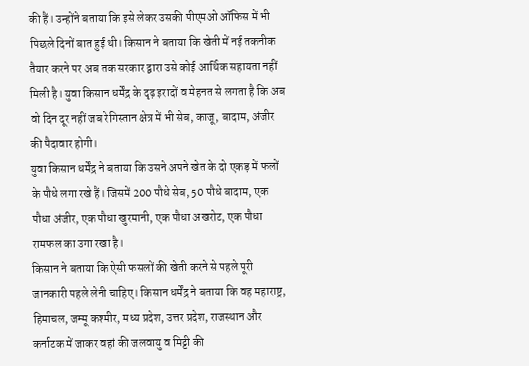की हैं। उन्होंने बताया कि इसे लेकर उसकी पीएमओ ऑफिस में भी पिछले दिनों बात हुई थी। किसान ने बताया कि खेती में नई तकनीक तैयार करने पर अब तक सरकार द्वारा उसे कोई आर्थिक सहायता नहीं मिली है। युवा किसान धर्मेंद्र के दृढ़ इरादों व मेहनत से लगता है कि अब वो दिन दूर नहीं जब रेगिस्तान क्षेत्र में भी सेब, काजू, बादाम, अंजीर की पैदावार होगी।
युवा किसान धर्मेंद्र ने बताया कि उसने अपने खेत के दो एकड़ में फलों के पौधे लगा रखे हैं। जिसमें 200 पौधे सेब, 50 पौधे बादाम, एक पौधा अंजीर, एक पौधा खुरमानी, एक पौधा अखरोट, एक पौधा रामफल का उगा रखा है।
किसान ने बताया कि ऐसी फसलों की खेती करने से पहले पूरी जानकारी पहले लेनी चाहिए। किसान धर्मेंद्र ने बताया कि वह महाराष्ट्र, हिमाचल, जम्मू कश्मीर, मध्य प्रदेश, उत्तर प्रदेश, राजस्थान और कर्नाटक में जाकर वहां की जलवायु व मिट्टी की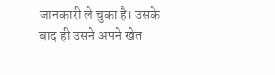जानकारी ले चुका है। उसके बाद ही उसने अपने खेत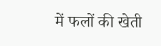में फलों की खेती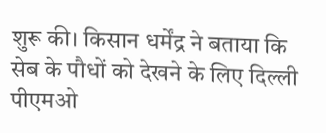शुरू की। किसान धर्मेंद्र ने बताया कि सेब के पौधों को देखने के लिए दिल्ली पीएमओ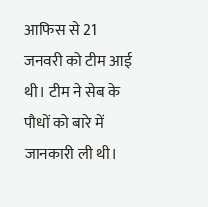आफिस से 21 जनवरी को टीम आई थी। टीम ने सेब के पौधों को बारे में जानकारी ली थी।